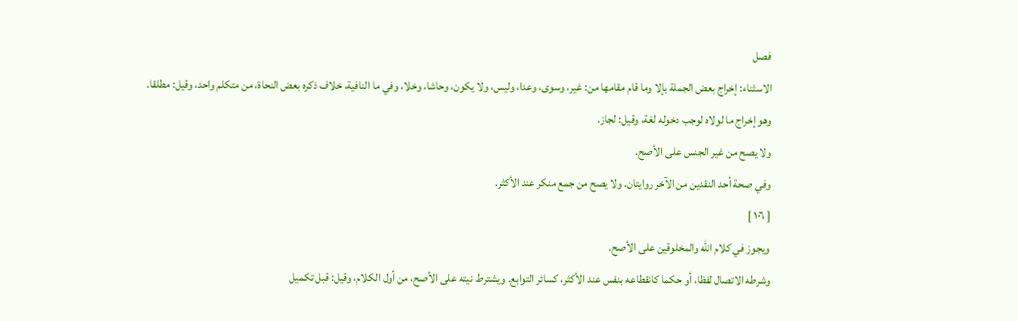فصل
الاسثناء: إخراج بعض الجملة بإلا وما قام مقامها من: غير، وسوى، وعدا، وليس، ولا يكون، وحاشا، وخلا، وفي ما النافية، خلاف ذكره بعض النحاة، من متكلم واحد، وقيل: مطلقا.
وهو إخراج ما لولاه لوجب دخوله لغة، وقيل: لجاز.
ولا يصح من غير الجنس على الأصح.
وفي صحة أحد النقدين من الآخر روايتان. ولا يصح من جمع منكر عند الأكثر.
[ ١٠٦ ]
ويجوز في كلام الله والمخلوقين على الأصح.
وشرطه الاتصال لفظا، أو حكما كانقطاعه بنفس عند الأكثر، كسائر التوابع. ويشترط نيته على الأصح، من أول الكلام، وقيل: قبل تكميل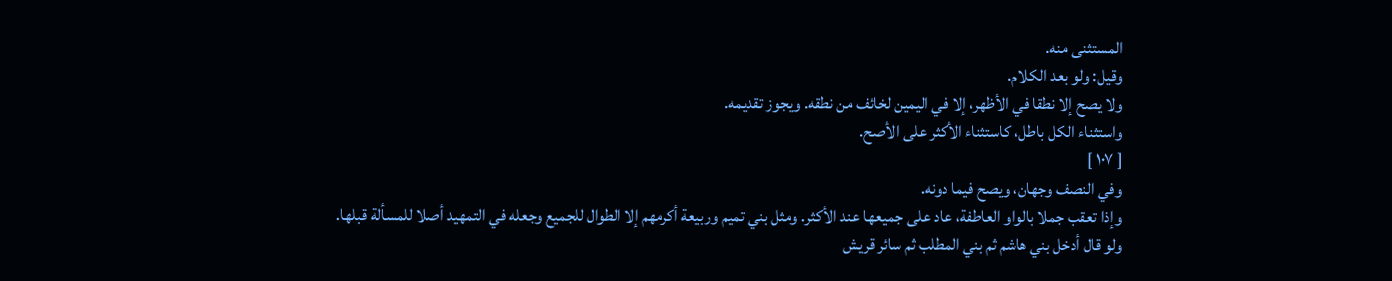المستثنى منه.
وقيل: ولو بعد الكلام.
ولا يصح إلا نطقا في الأظهر، إلا في اليمين لخائف من نطقه. ويجوز تقديمه.
واستثناء الكل باطل، كاستثناء الأكثر على الأصح.
[ ١٠٧ ]
وفي النصف وجهان، ويصح فيما دونه.
وإذا تعقب جملا بالواو العاطفة، عاد على جميعها عند الأكثر. ومثل بني تميم وربيعة أكرمهم إلا الطوال للجميع وجعله في التمهيد أصلا للمسألة قبلها.
ولو قال أدخل بني هاشم ثم بني المطلب ثم سائر قريش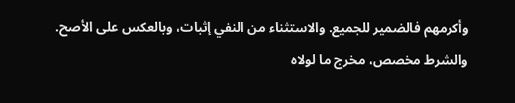وأكرمهم فالضمير للجميع. والاستثناء من النفي إثبات، وبالعكس على الأصح.
والشرط مخصص، مخرج ما لولاه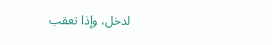لدخل، وإذا تعقب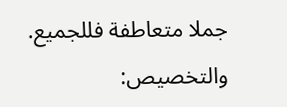جملا متعاطفة فللجميع. والتخصيص: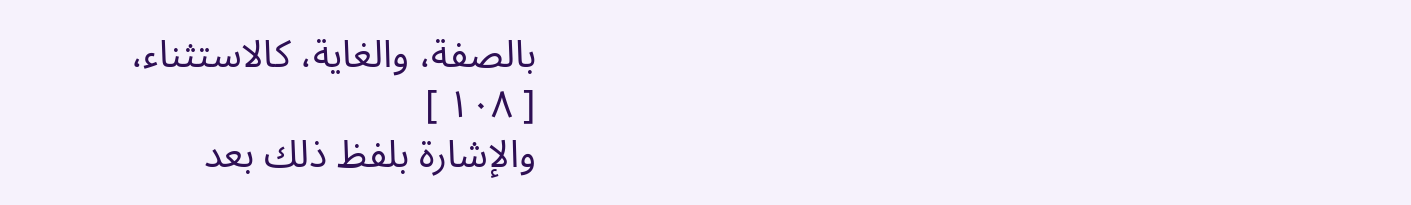بالصفة، والغاية، كالاستثناء،
[ ١٠٨ ]
والإشارة بلفظ ذلك بعد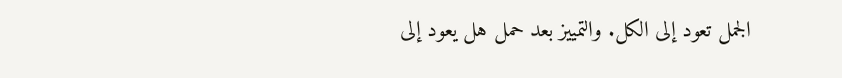الجمل تعود إلى الكل. والتمييز بعد حمل هل يعود إلى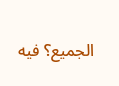الجميع؟ فيه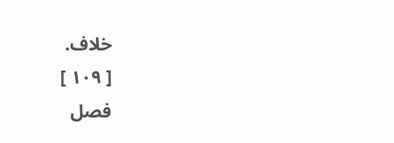خلاف.
[ ١٠٩ ]
فصل